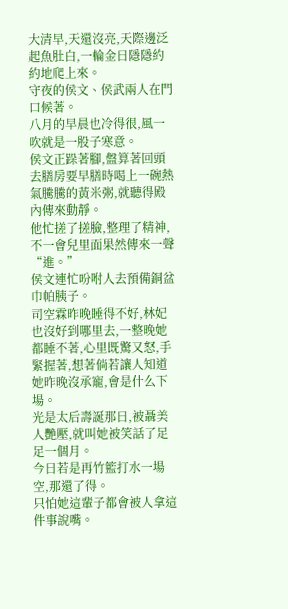大清早,天還沒亮,天際邊泛起魚肚白,一輪金日隱隱約約地爬上來。
守夜的侯文、侯武兩人在門口候著。
八月的早晨也冷得很,風一吹就是一股子寒意。
侯文正跺著腳,盤算著回頭去膳房要早膳時喝上一碗熱氣騰騰的黃米粥,就聽得殿內傳來動靜。
他忙搓了搓臉,整理了精神,不一會兒里面果然傳來一聲“進。”
侯文連忙吩咐人去預備銅盆巾帕胰子。
司空霖昨晚睡得不好,林妃也沒好到哪里去,一整晚她都睡不著,心里既驚又怒,手緊握著,想著倘若讓人知道她昨晚沒承寵,會是什么下場。
光是太后壽誕那日,被聶美人艷壓,就叫她被笑話了足足一個月。
今日若是再竹籃打水一場空,那還了得。
只怕她這輩子都會被人拿這件事說嘴。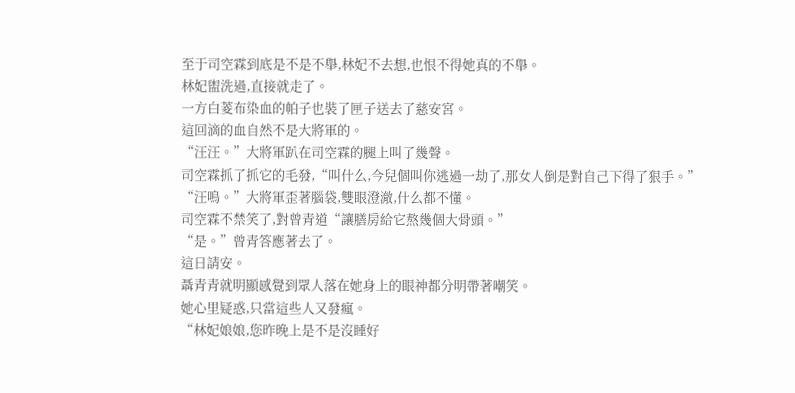至于司空霖到底是不是不舉,林妃不去想,也恨不得她真的不舉。
林妃盥洗過,直接就走了。
一方白菱布染血的帕子也裝了匣子送去了慈安宮。
這回滴的血自然不是大將軍的。
“汪汪。”大將軍趴在司空霖的腿上叫了幾聲。
司空霖抓了抓它的毛發,“叫什么,今兒個叫你逃過一劫了,那女人倒是對自己下得了狠手。”
“汪嗚。”大將軍歪著腦袋,雙眼澄澈,什么都不懂。
司空霖不禁笑了,對曾青道“讓膳房給它熬幾個大骨頭。”
“是。”曾青答應著去了。
這日請安。
聶青青就明顯感覺到眾人落在她身上的眼神都分明帶著嘲笑。
她心里疑惑,只當這些人又發瘋。
“林妃娘娘,您昨晚上是不是沒睡好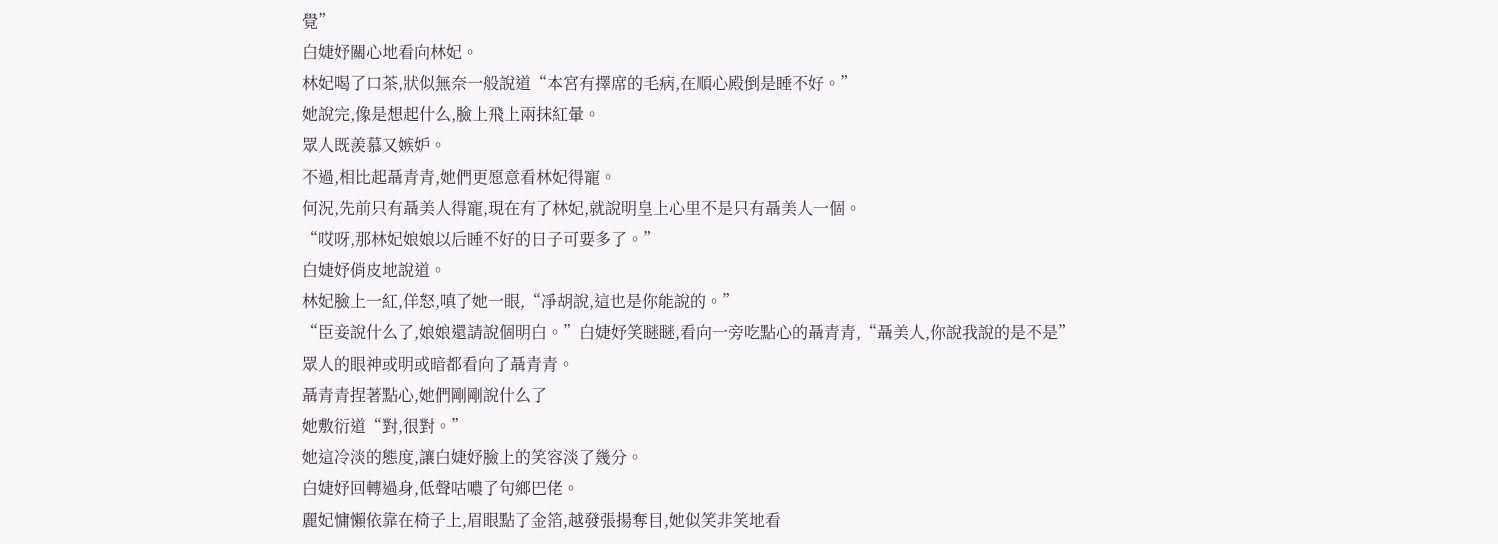覺”
白婕妤關心地看向林妃。
林妃喝了口茶,狀似無奈一般說道“本宮有擇席的毛病,在順心殿倒是睡不好。”
她說完,像是想起什么,臉上飛上兩抹紅暈。
眾人既羨慕又嫉妒。
不過,相比起聶青青,她們更愿意看林妃得寵。
何況,先前只有聶美人得寵,現在有了林妃,就說明皇上心里不是只有聶美人一個。
“哎呀,那林妃娘娘以后睡不好的日子可要多了。”
白婕妤俏皮地說道。
林妃臉上一紅,佯怒,嗔了她一眼,“凈胡說,這也是你能說的。”
“臣妾說什么了,娘娘還請說個明白。”白婕妤笑瞇瞇,看向一旁吃點心的聶青青,“聶美人,你說我說的是不是”
眾人的眼神或明或暗都看向了聶青青。
聶青青捏著點心,她們剛剛說什么了
她敷衍道“對,很對。”
她這冷淡的態度,讓白婕妤臉上的笑容淡了幾分。
白婕妤回轉過身,低聲咕噥了句鄉巴佬。
麗妃慵懶依靠在椅子上,眉眼點了金箔,越發張揚奪目,她似笑非笑地看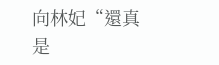向林妃“還真是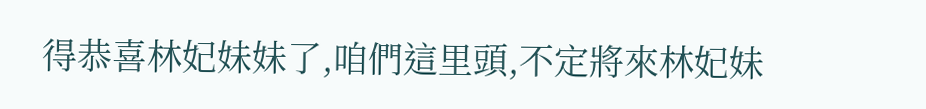得恭喜林妃妹妹了,咱們這里頭,不定將來林妃妹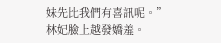妹先比我們有喜訊呢。”
林妃臉上越發嬌羞。